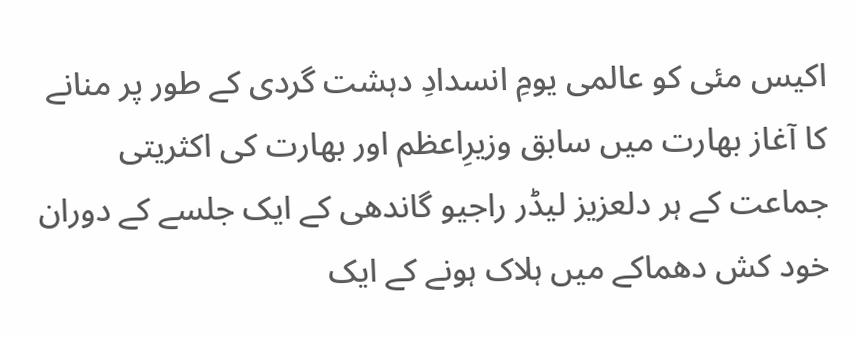اکیس مئی کو عالمی یومِ انسدادِ دہشت گردی کے طور پر منانے کا آغاز بھارت میں سابق وزیرِاعظم اور بھارت کی اکثریتی جماعت کے ہر دلعزیز لیڈر راجیو گاندھی کے ایک جلسے کے دوران خود کش دھماکے میں ہلاک ہونے کے ایک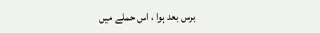برس بعد ہوا ، اس حملے میں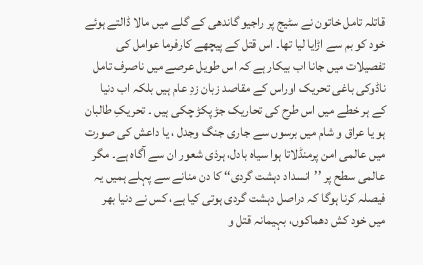قاتلہ تامل خاتون نے سٹیج پر راجیو گاندھی کے گلے میں مالا ڈالتے ہوئے خود کو بم سے اڑایا لیا تھا۔ اس قتل کے پیچھے کارفرما عوامل کی تفصیلات میں جانا اب بیکار ہے کہ اس طویل عرصے میں ناصرف تامل ناڈوکی باغی تحریک اوراس کے مقاصد زبان زدِ عام ہیں بلکہ اب دنیا کے ہر خطے میں اس طرح کی تحاریک جڑ پکڑ چکی ہیں ۔ تحریکِ طالبان ہو یا عراق و شام میں برسوں سے جاری جنگ وجدل ، یا داعش کی صورت میں عالمی امن پرمنڈلاتا ہوا سیاہ بادل، ہرذی شعور ان سے آگاہ ہے۔ مگر عالمی سطح پر ’’انسداد دہشت گردی‘‘ کا دن منانے سے پہلے ہمیں یہ فیصلہ کرنا ہوگا کہ دراصل دہشت گردی ہوتی کیا ہے، کس نے دنیا بھر میں خود کش دھماکوں، بہیمانہ قتل و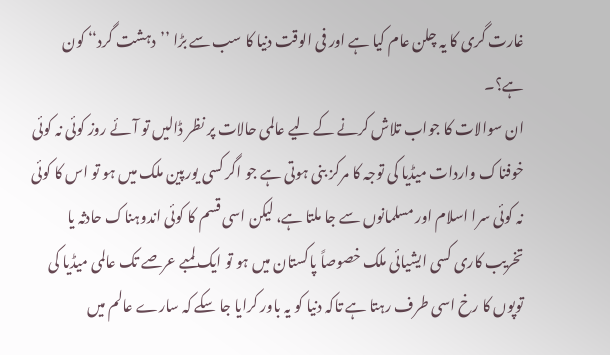غارت گری کا یہ چلن عام کیا ہے اور فی الوقت دنیا کا سب سے بڑا ’’دہشت گرد‘‘ کون ہے؟۔
ان سوالات کا جواب تلاش کرنے کے لیے عالمی حالات پر نظر ڈالیں تو آئے روز کوئی نہ کوئی خوفناک واردات میڈیا کی توجہ کا مرکز بنی ہوتی ہے جو اگر کسی یورپین ملک میں ہو تو اس کا کوئی نہ کوئی سرا اسلام اور مسلمانوں سے جا ملتا ہے، لیکن اسی قسم کا کوئی اندوہناک حادثہ یا تخریب کاری کسی ایشیائی ملک خصوصاً پاکستان میں ہو تو ایک لمبے عرصے تک عالمی میڈیا کی توپوں کا رخ اسی طرف رہتا ہے تاکہ دنیا کو یہ باور کرایا جا سکے کہ سارے عالم میں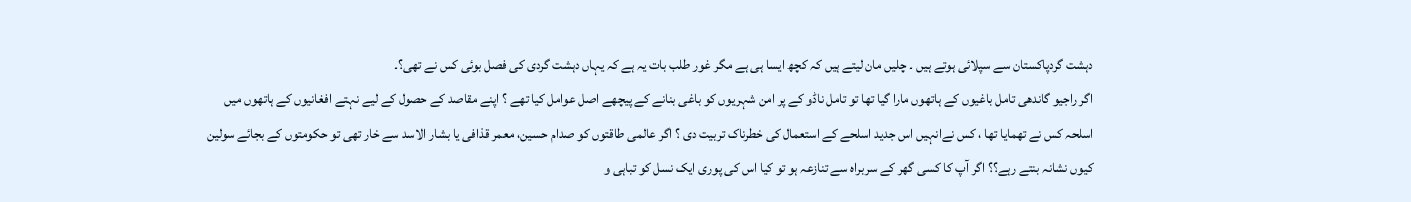دہشت گردپاکستان سے سپلائی ہوتے ہیں ۔ چلیں مان لیتے ہیں کہ کچھ ایسا ہی ہے مگر غور طلب بات یہ ہے کہ یہاں دہشت گردی کی فصل بوئی کس نے تھی؟۔
اگر راجیو گاندھی تامل باغیوں کے ہاتھوں مارا گیا تھا تو تامل ناڈو کے پر امن شہریوں کو باغی بنانے کے پیچھے اصل عوامل کیا تھے ؟ اپنے مقاصد کے حصول کے لیے نہتے افغانیوں کے ہاتھوں میں اسلحہ کس نے تھمایا تھا ، کس نےانہیں اس جدید اسلحے کے استعمال کی خطرناک تربیت دی ؟ اگر عالمی طاقتوں کو صدام حسین، معمر قذافی یا بشار الاسد سے خار تھی تو حکومتوں کے بجائے سولین کیوں نشانہ بنتے رہے؟؟ اگر آپ کا کسی گھر کے سربراہ سے تنازعہ ہو تو کیا اس کی پوری ایک نسل کو تباہی و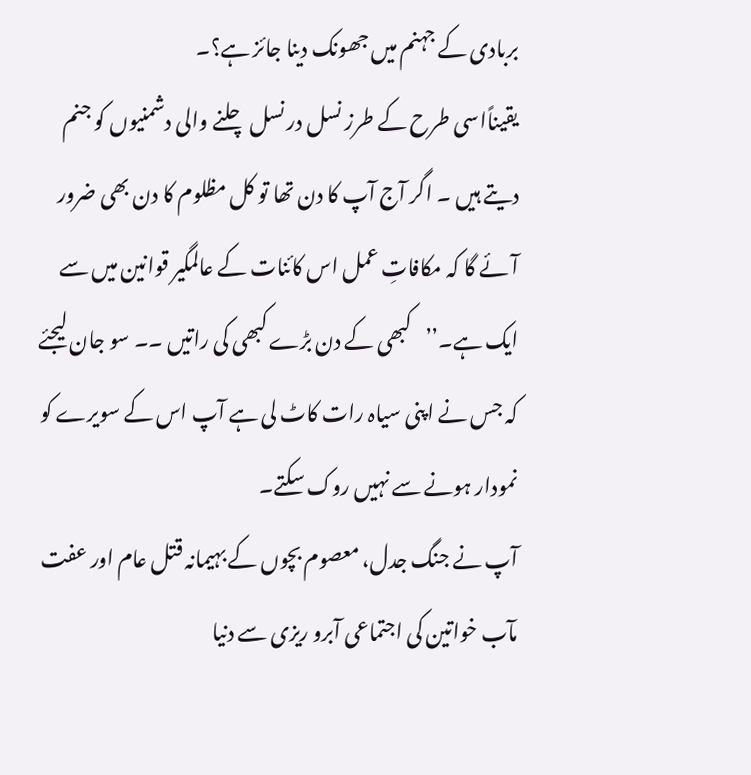بربادی کے جہنم میں جھونک دینا جائز ہے؟۔
یقیناًاسی طرح کے طرز نسل در نسل چلنے والی دشمنیوں کو جنم دیتے ہیں ۔ اگر آج آپ کا دن تھا تو کل مظلوم کا دن بھی ضرور آئے گا کہ مکافاتِ عمل اس کائنات کے عالمگیر قوانین میں سے ایک ہے۔’’کبھی کے دن بڑے کبھی کی راتیں ۔۔ سو جان لیجئے کہ جس نے اپنی سیاہ رات کاٹ لی ہے آپ اس کے سویرے کو نمودار ہونے سے نہیں روک سکتے۔
آپ نے جنگ جدل، معصوم بچوں کے بہیمانہ قتل عام اور عفت مآب خواتین کی اجتماعی آبرو ریزی سے دنیا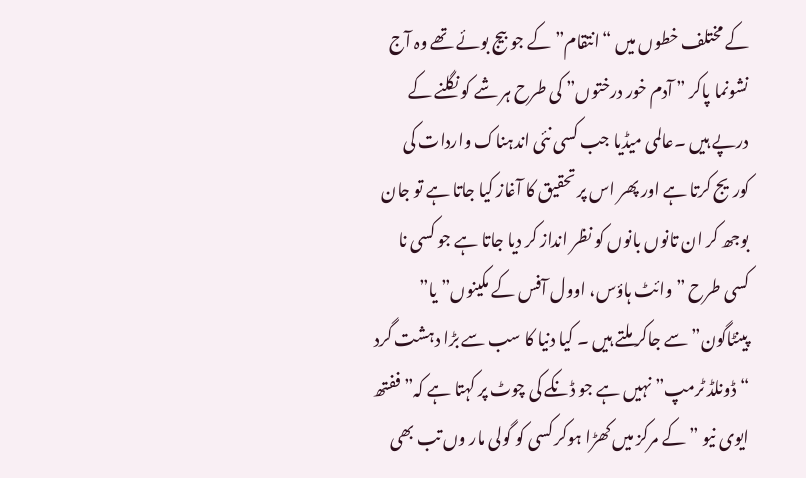کے مختلف خطوں میں “انتقام” کے جو بیج بوئے تھے وہ آج نشونما پاکر ” آدم خور درختوں” کی طرح ہر شے کو نگلنے کے درپے ہیں ۔عالمی میڈیا جب کسی نئی اندہناک واردات کی کوریج کرتا ہے اور پھر اس پر تحقیق کا آغاز کیا جاتا ہے تو جان بوجھ کر ان تانوں بانوں کو نظر انداز کر دیا جاتا ہے جو کسی نا کسی طرح ” وائٹ ہاؤس، اوول آفس کے مکینوں” یا” پینٹاگون” سے جاکر ملتے ہیں ۔ کیا دنیا کا سب سے بڑا دہشت گرد “ڈونلڈ ٹرمپ” نہیں ہے جو ڈنکے کی چوٹ پر کہتا ہے کہ” ففتھ ایوی نیو ” کے مرکز میں کھڑا ہوکر کسی کو گولی مار وں تب بھی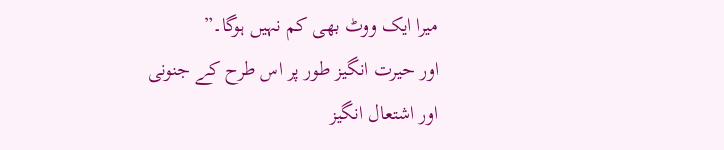میرا ایک ووٹ بھی کم نہیں ہوگا۔”
اور حیرت انگیز طور پر اس طرح کے جنونی اور اشتعال انگیز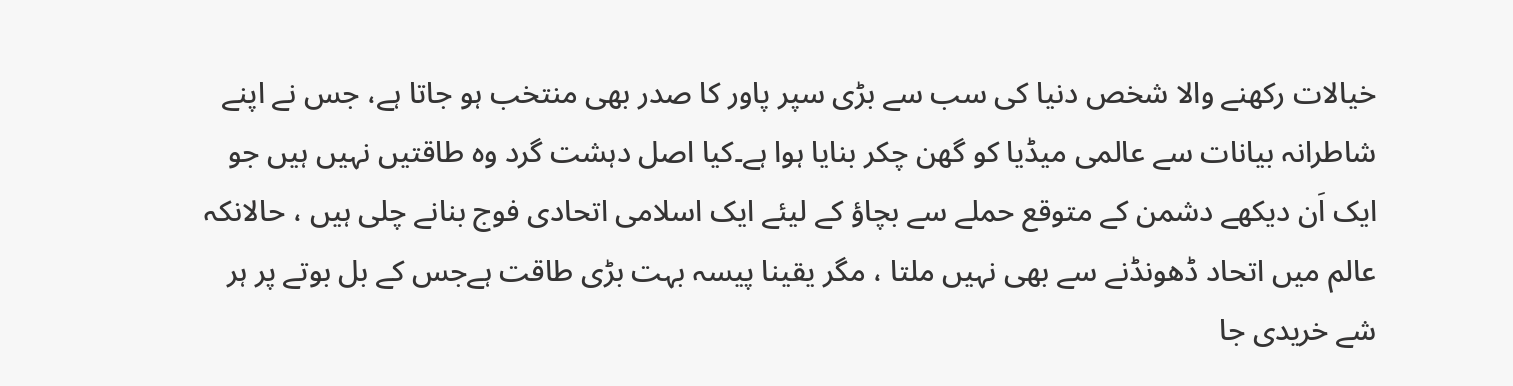خیالات رکھنے والا شخص دنیا کی سب سے بڑی سپر پاور کا صدر بھی منتخب ہو جاتا ہے، جس نے اپنے شاطرانہ بیانات سے عالمی میڈیا کو گھن چکر بنایا ہوا ہے۔کیا اصل دہشت گرد وہ طاقتیں نہیں ہیں جو ایک اَن دیکھے دشمن کے متوقع حملے سے بچاؤ کے لیئے ایک اسلامی اتحادی فوج بنانے چلی ہیں ، حالانکہ عالم میں اتحاد ڈھونڈنے سے بھی نہیں ملتا ، مگر یقینا پیسہ بہت بڑی طاقت ہےجس کے بل بوتے پر ہر شے خریدی جا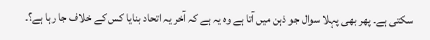سکتی ہے۔ پھر بھی پہلا سوال جو ذہن میں آتا ہے وہ یہ ہے کہ آخر یہ اتحاد بنایا کس کے خلاف جا رہا ہے؟۔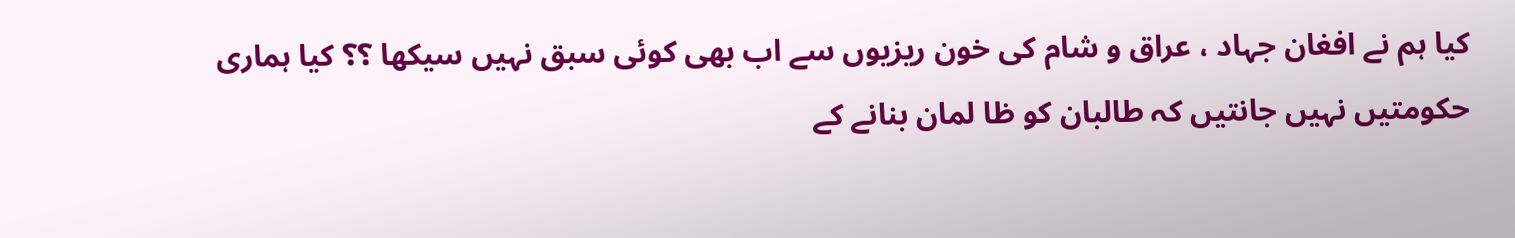کیا ہم نے افغان جہاد ، عراق و شام کی خون ریزیوں سے اب بھی کوئی سبق نہیں سیکھا ؟؟ کیا ہماری حکومتیں نہیں جانتیں کہ طالبان کو ظا لمان بنانے کے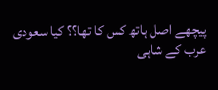پیچھے اصل ہاتھ کس کا تھا؟؟ کیا سعودی عرب کے شاہی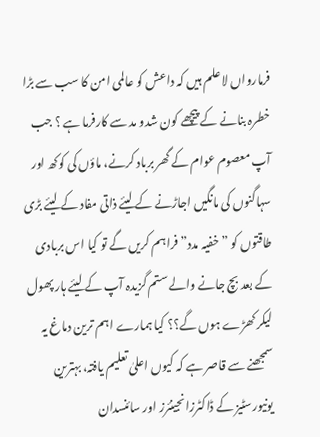فرمارواں لا علم ہیں کہ داعش کو عالمی امن کا سب سے بڑا خطرہ بنانے کے پیچھے کون شدو مد سے کارفرما ہے ؟ جب آپ معصوم عوام کے گھر برباد کرنے، ماؤں کی کوکھ اور سہاگنوں کی مانگیں اجاڑنے کے لیئے ذاتی مفاد کے لیئے بڑی طاقتوں کو ” خفیہ مدد” فراہم کریں گے تو کیا اس بربادی کے بعد بچ جانے والے ستم گزیدہ آپ کے لیئے ہار پھول لیکر کھڑے ہوں گے؟؟ کیا ہمارے اہم ترین دماغ یہ سمجھنے سے قاصر ہے کہ کیوں اعلیٰ تعلیم یافتہ، بہترین یونیورسٹیز کے ڈاکٹرزانجینئرز اور سائنسدان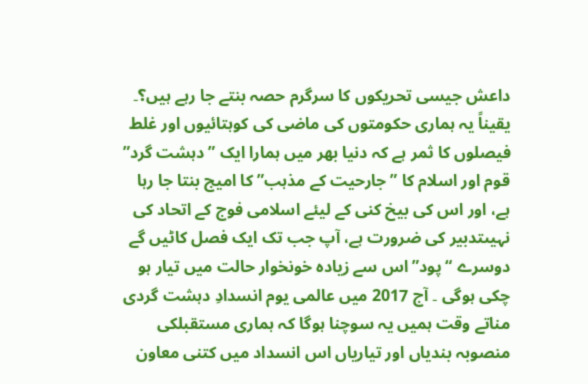داعش جیسی تحریکوں کا سرگرم حصہ بنتے جا رہے ہیں؟۔
یقیناً یہ ہماری حکومتوں کی ماضی کی کوہتائیوں اور غلط فیصلوں کا ثمر ہے کہ دنیا بھر میں ہمارا ایک ” دہشت گرد” قوم اور اسلام کا ” جارحیت کے مذہب” کا امیج بنتا جا رہا ہے، اور اس کی بیخ کنی کے لیئے اسلامی فوج کے اتحاد کی نہیںتدبیر کی ضرورت ہے، آپ جب تک ایک فصل کاٹیں گے دوسرے “پود” اس سے زیادہ خونخوار حالت میں تیار ہو چکی ہوگی ۔ آج 2017 میں عالمی یوم انسدادِ دہشت گردی مناتے وقت ہمیں یہ سوچنا ہوگا کہ ہماری مستقبلکی منصوبہ بندیاں اور تیاریاں اس انسداد میں کتنی معاون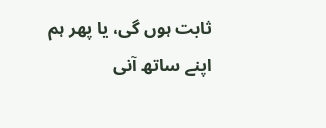ثابت ہوں گی، یا پھر ہم اپنے ساتھ آنی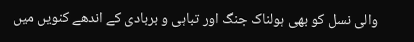والی نسل کو بھی ہولناک جنگ اور تباہی و بربادی کے اندھے کنویں میں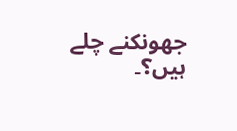جھونکنے چلے ہیں؟۔